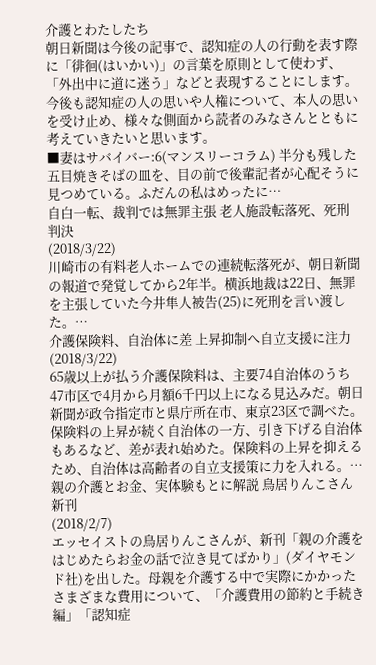介護とわたしたち
朝日新聞は今後の記事で、認知症の人の行動を表す際に「徘徊(はいかい)」の言葉を原則として使わず、「外出中に道に迷う」などと表現することにします。今後も認知症の人の思いや人権について、本人の思いを受け止め、様々な側面から読者のみなさんとともに考えていきたいと思います。
■妻はサバイバー:6(マンスリーコラム) 半分も残した五目焼きそばの皿を、目の前で後輩記者が心配そうに見つめている。ふだんの私はめったに…
自白一転、裁判では無罪主張 老人施設転落死、死刑判決
(2018/3/22)
川崎市の有料老人ホームでの連続転落死が、朝日新聞の報道で発覚してから2年半。横浜地裁は22日、無罪を主張していた今井隼人被告(25)に死刑を言い渡した。…
介護保険料、自治体に差 上昇抑制へ自立支援に注力
(2018/3/22)
65歳以上が払う介護保険料は、主要74自治体のうち47市区で4月から月額6千円以上になる見込みだ。朝日新聞が政令指定市と県庁所在市、東京23区で調べた。保険料の上昇が続く自治体の一方、引き下げる自治体もあるなど、差が表れ始めた。保険料の上昇を抑えるため、自治体は高齢者の自立支援策に力を入れる。…
親の介護とお金、実体験もとに解説 鳥居りんこさん新刊
(2018/2/7)
エッセイストの鳥居りんこさんが、新刊「親の介護をはじめたらお金の話で泣き見てばかり」(ダイヤモンド社)を出した。母親を介護する中で実際にかかったさまざまな費用について、「介護費用の節約と手続き編」「認知症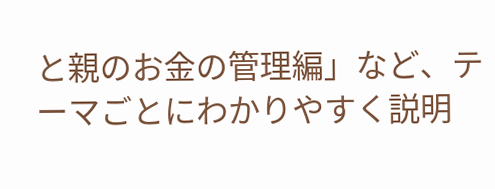と親のお金の管理編」など、テーマごとにわかりやすく説明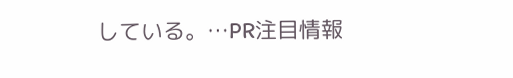している。…PR注目情報